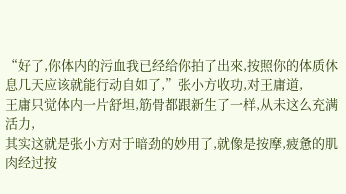“好了,你体内的污血我已经给你拍了出來,按照你的体质休息几天应该就能行动自如了,”张小方收功,对王庸道,
王庸只觉体内一片舒坦,筋骨都跟新生了一样,从未这么充满活力,
其实这就是张小方对于暗劲的妙用了,就像是按摩,疲惫的肌肉经过按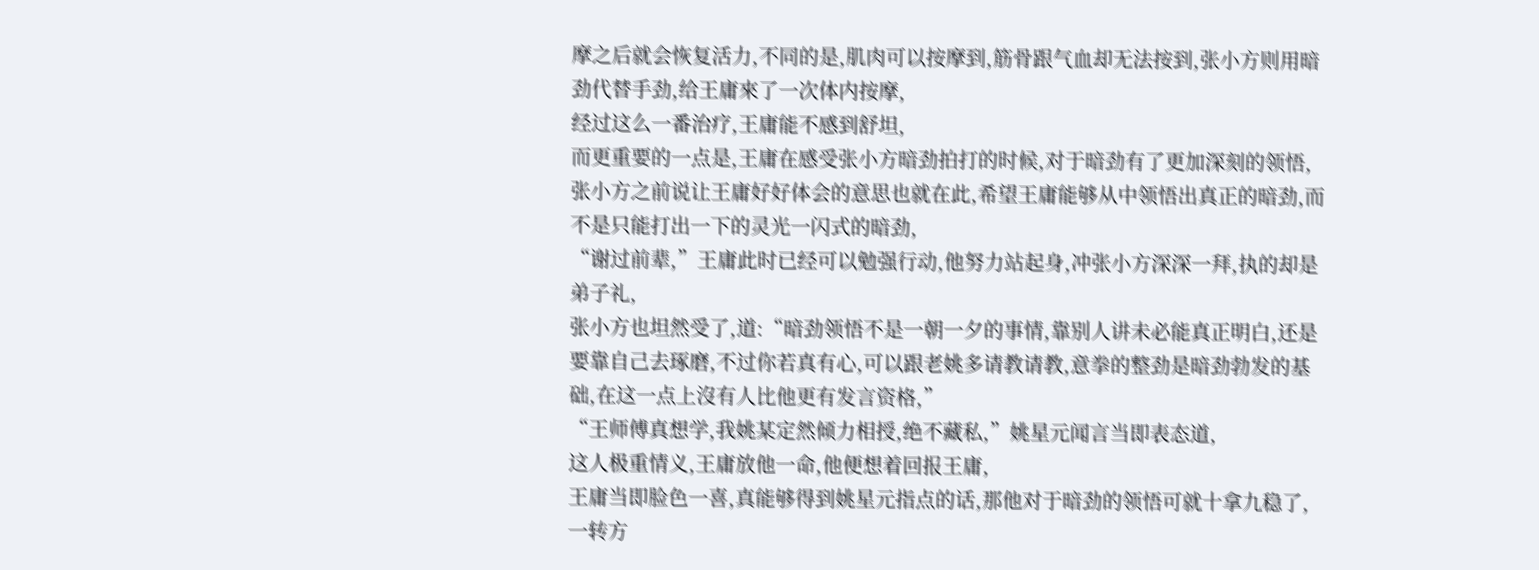摩之后就会恢复活力,不同的是,肌肉可以按摩到,筋骨跟气血却无法按到,张小方则用暗劲代替手劲,给王庸來了一次体内按摩,
经过这么一番治疗,王庸能不感到舒坦,
而更重要的一点是,王庸在感受张小方暗劲拍打的时候,对于暗劲有了更加深刻的领悟,
张小方之前说让王庸好好体会的意思也就在此,希望王庸能够从中领悟出真正的暗劲,而不是只能打出一下的灵光一闪式的暗劲,
“谢过前辈,”王庸此时已经可以勉强行动,他努力站起身,冲张小方深深一拜,执的却是弟子礼,
张小方也坦然受了,道:“暗劲领悟不是一朝一夕的事情,靠别人讲未必能真正明白,还是要靠自己去琢磨,不过你若真有心,可以跟老姚多请教请教,意拳的整劲是暗劲勃发的基础,在这一点上沒有人比他更有发言资格,”
“王师傅真想学,我姚某定然倾力相授,绝不藏私,”姚星元闻言当即表态道,
这人极重情义,王庸放他一命,他便想着回报王庸,
王庸当即脸色一喜,真能够得到姚星元指点的话,那他对于暗劲的领悟可就十拿九稳了,
一转方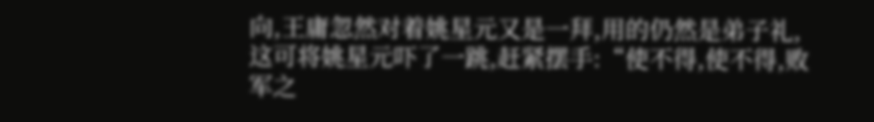向,王庸忽然对着姚星元又是一拜,用的仍然是弟子礼,
这可将姚星元吓了一跳,赶紧摆手:“使不得,使不得,败军之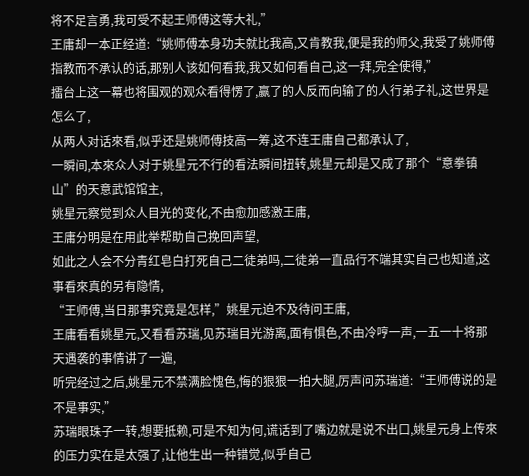将不足言勇,我可受不起王师傅这等大礼,”
王庸却一本正经道:“姚师傅本身功夫就比我高,又肯教我,便是我的师父,我受了姚师傅指教而不承认的话,那别人该如何看我,我又如何看自己,这一拜,完全使得,”
擂台上这一幕也将围观的观众看得愣了,赢了的人反而向输了的人行弟子礼,这世界是怎么了,
从两人对话來看,似乎还是姚师傅技高一筹,这不连王庸自己都承认了,
一瞬间,本來众人对于姚星元不行的看法瞬间扭转,姚星元却是又成了那个“意拳镇山”的天意武馆馆主,
姚星元察觉到众人目光的变化,不由愈加感激王庸,
王庸分明是在用此举帮助自己挽回声望,
如此之人会不分青红皂白打死自己二徒弟吗,二徒弟一直品行不端其实自己也知道,这事看來真的另有隐情,
“王师傅,当日那事究竟是怎样,”姚星元迫不及待问王庸,
王庸看看姚星元,又看看苏瑞,见苏瑞目光游离,面有惧色,不由冷哼一声,一五一十将那天遇袭的事情讲了一遍,
听完经过之后,姚星元不禁满脸愧色,悔的狠狠一拍大腿,厉声问苏瑞道:“王师傅说的是不是事实,”
苏瑞眼珠子一转,想要抵赖,可是不知为何,谎话到了嘴边就是说不出口,姚星元身上传來的压力实在是太强了,让他生出一种错觉,似乎自己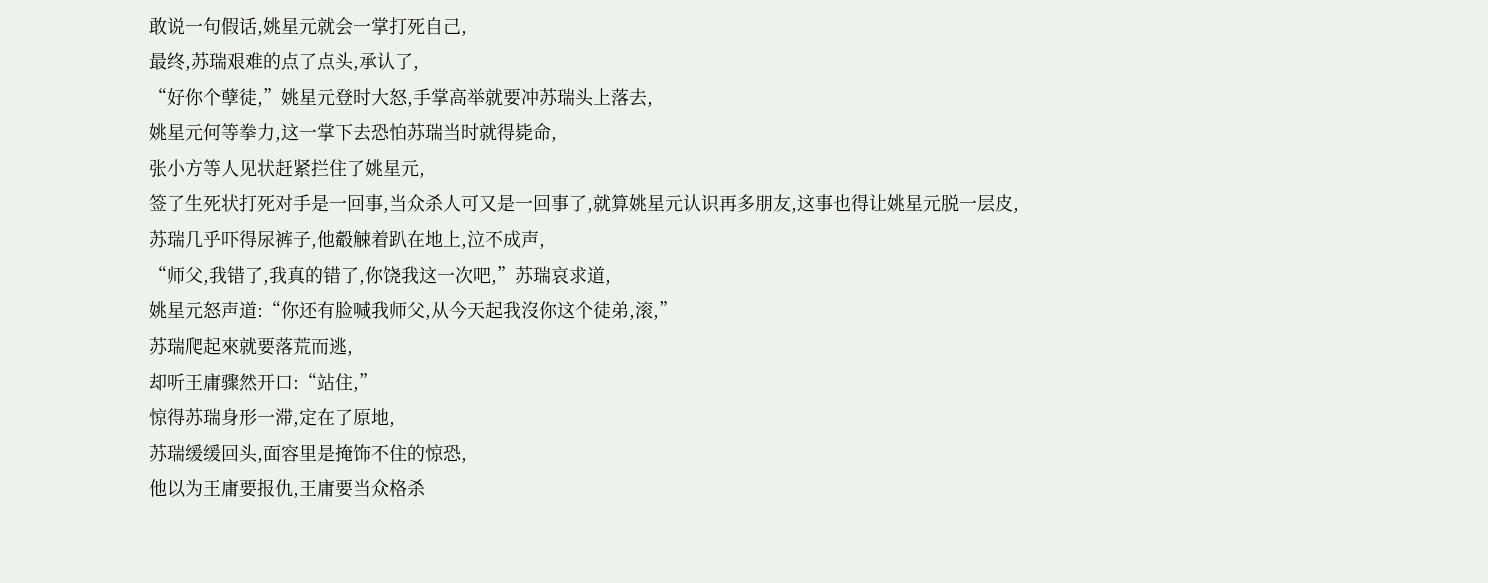敢说一句假话,姚星元就会一掌打死自己,
最终,苏瑞艰难的点了点头,承认了,
“好你个孽徒,”姚星元登时大怒,手掌高举就要冲苏瑞头上落去,
姚星元何等拳力,这一掌下去恐怕苏瑞当时就得毙命,
张小方等人见状赶紧拦住了姚星元,
签了生死状打死对手是一回事,当众杀人可又是一回事了,就算姚星元认识再多朋友,这事也得让姚星元脱一层皮,
苏瑞几乎吓得尿裤子,他觳觫着趴在地上,泣不成声,
“师父,我错了,我真的错了,你饶我这一次吧,”苏瑞哀求道,
姚星元怒声道:“你还有脸喊我师父,从今天起我沒你这个徒弟,滚,”
苏瑞爬起來就要落荒而逃,
却听王庸骤然开口:“站住,”
惊得苏瑞身形一滞,定在了原地,
苏瑞缓缓回头,面容里是掩饰不住的惊恐,
他以为王庸要报仇,王庸要当众格杀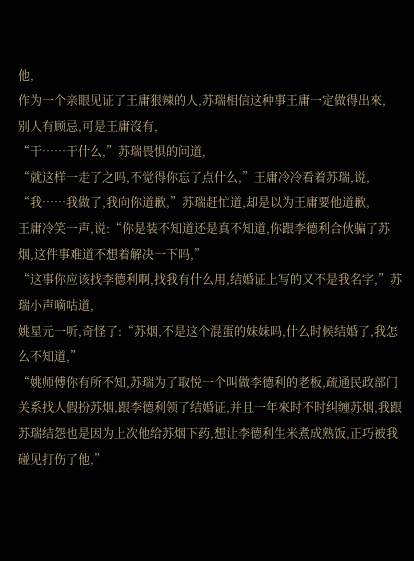他,
作为一个亲眼见证了王庸狠辣的人,苏瑞相信这种事王庸一定做得出來,
别人有顾忌,可是王庸沒有,
“干……干什么,”苏瑞畏惧的问道,
“就这样一走了之吗,不觉得你忘了点什么,”王庸冷冷看着苏瑞,说,
“我……我做了,我向你道歉,”苏瑞赶忙道,却是以为王庸要他道歉,
王庸冷笑一声,说:“你是装不知道还是真不知道,你跟李德利合伙骗了苏烟,这件事难道不想着解决一下吗,”
“这事你应该找李德利啊,找我有什么用,结婚证上写的又不是我名字,”苏瑞小声嘀咕道,
姚星元一听,奇怪了:“苏烟,不是这个混蛋的妹妹吗,什么时候结婚了,我怎么不知道,”
“姚师傅你有所不知,苏瑞为了取悦一个叫做李德利的老板,疏通民政部门关系找人假扮苏烟,跟李德利领了结婚证,并且一年來时不时纠缠苏烟,我跟苏瑞结怨也是因为上次他给苏烟下药,想让李德利生米煮成熟饭,正巧被我碰见打伤了他,”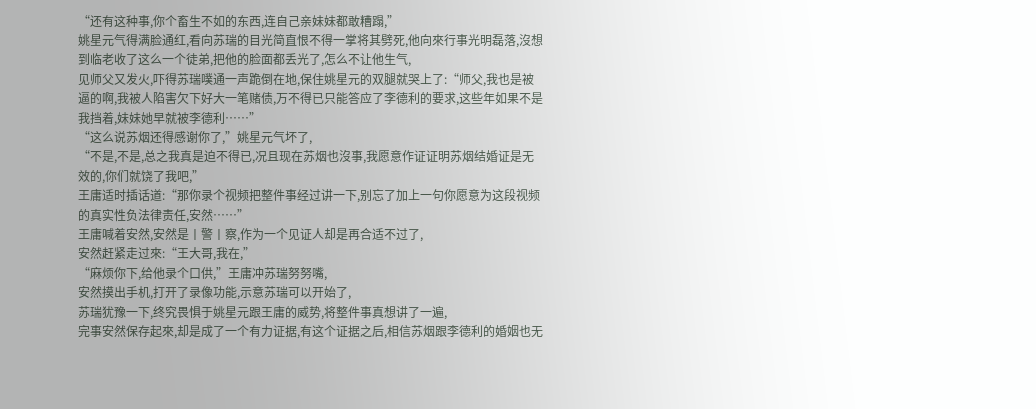“还有这种事,你个畜生不如的东西,连自己亲妹妹都敢糟蹋,”
姚星元气得满脸通红,看向苏瑞的目光简直恨不得一掌将其劈死,他向來行事光明磊落,沒想到临老收了这么一个徒弟,把他的脸面都丢光了,怎么不让他生气,
见师父又发火,吓得苏瑞噗通一声跪倒在地,保住姚星元的双腿就哭上了:“师父,我也是被逼的啊,我被人陷害欠下好大一笔赌债,万不得已只能答应了李德利的要求,这些年如果不是我挡着,妹妹她早就被李德利……”
“这么说苏烟还得感谢你了,”姚星元气坏了,
“不是,不是,总之我真是迫不得已,况且现在苏烟也沒事,我愿意作证证明苏烟结婚证是无效的,你们就饶了我吧,”
王庸适时插话道:“那你录个视频把整件事经过讲一下,别忘了加上一句你愿意为这段视频的真实性负法律责任,安然……”
王庸喊着安然,安然是丨警丨察,作为一个见证人却是再合适不过了,
安然赶紧走过來:“王大哥,我在,”
“麻烦你下,给他录个口供,”王庸冲苏瑞努努嘴,
安然摸出手机,打开了录像功能,示意苏瑞可以开始了,
苏瑞犹豫一下,终究畏惧于姚星元跟王庸的威势,将整件事真想讲了一遍,
完事安然保存起來,却是成了一个有力证据,有这个证据之后,相信苏烟跟李德利的婚姻也无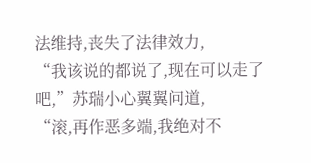法维持,丧失了法律效力,
“我该说的都说了,现在可以走了吧,”苏瑞小心翼翼问道,
“滚,再作恶多端,我绝对不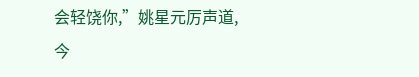会轻饶你,”姚星元厉声道,
今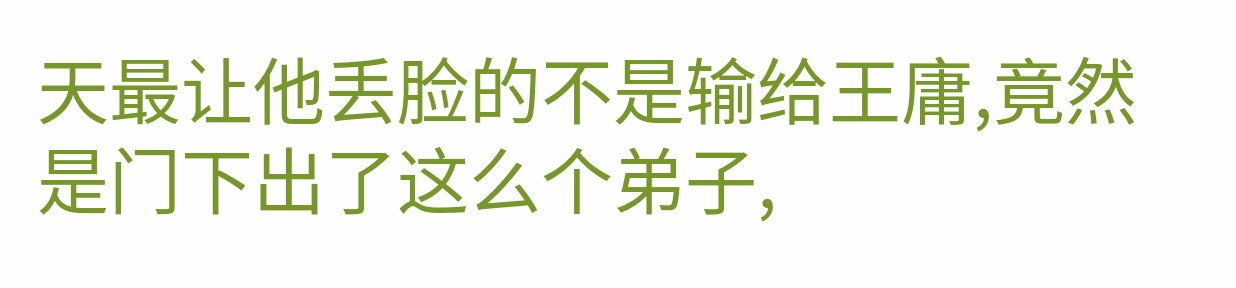天最让他丢脸的不是输给王庸,竟然是门下出了这么个弟子,